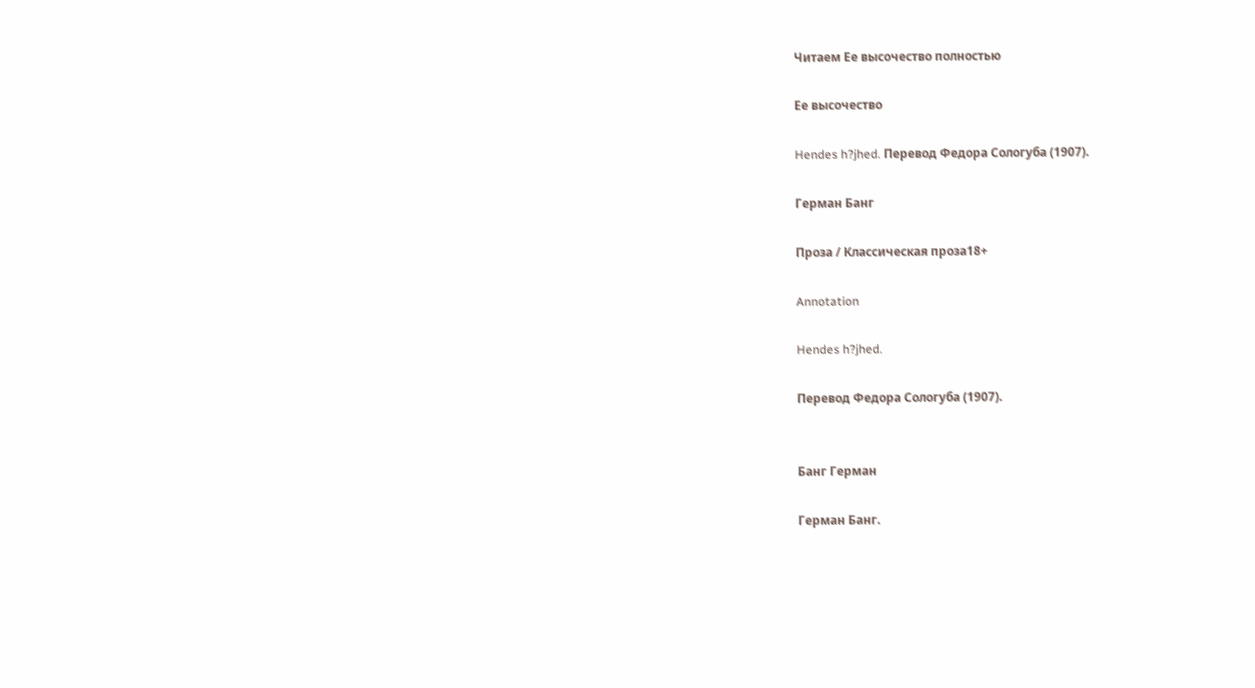Читаем Ее высочество полностью

Ее высочество

Hendes h?jhed. Перевод Федора Сологуба (1907).

Герман Банг

Проза / Классическая проза18+

Annotation

Hendes h?jhed.

Перевод Федора Сологуба (1907).


Банг Герман

Герман Банг.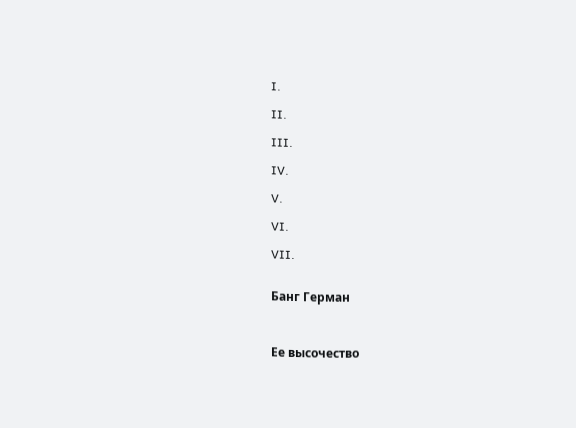I.

II.

III.

IV.

V.

VI.

VII.


Банг Герман



Ее высочество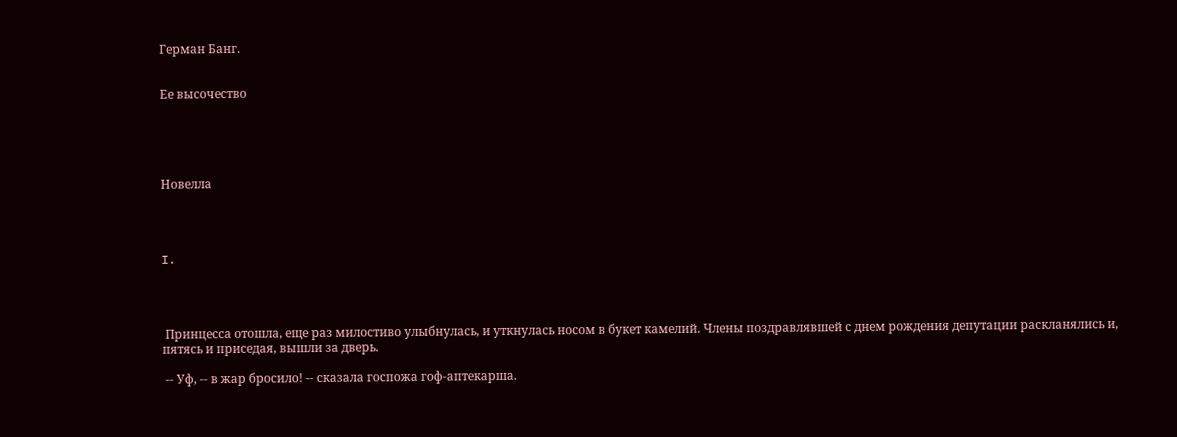Герман Банг.


Ее высочество





Новелла




I.




 Принцесса отошла, еще раз милостиво улыбнулась, и уткнулась носом в букет камелий. Члены поздравлявшей с днем рождения депутации раскланялись и, пятясь и приседая, вышли за дверь.

 -- Уф, -- в жар бросило! -- сказала госпожа гоф-аптекарша.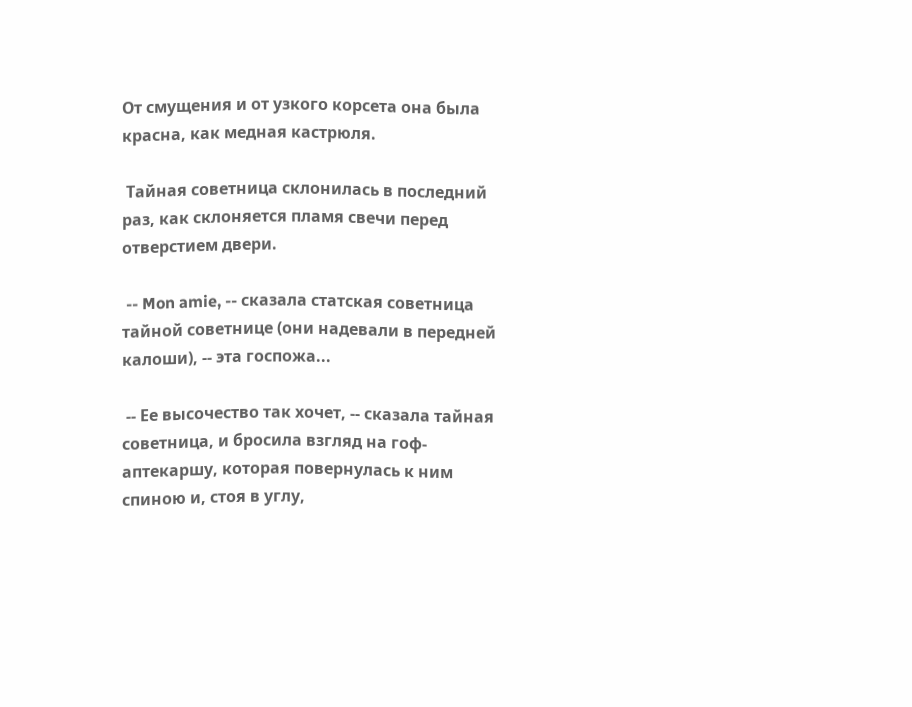От смущения и от узкого корсета она была красна, как медная кастрюля.

 Тайная советница склонилась в последний раз, как склоняется пламя свечи перед отверстием двери.

 -- Mon amie, -- сказала статская советница тайной советнице (они надевали в передней калоши), -- эта госпожа...

 -- Ее высочество так хочет, -- сказала тайная советница, и бросила взгляд на гоф-аптекаршу, которая повернулась к ним спиною и, стоя в углу,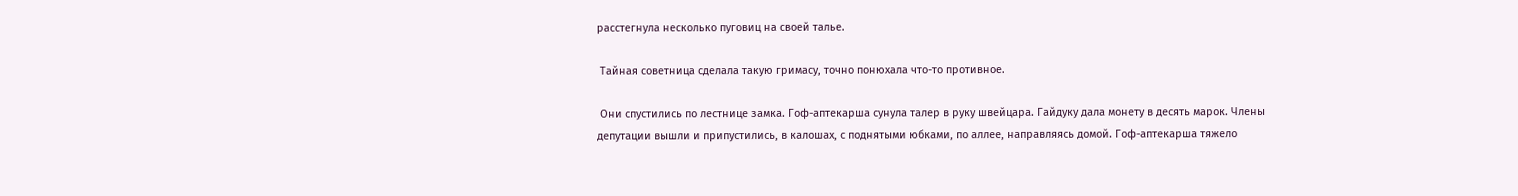расстегнула несколько пуговиц на своей талье.

 Тайная советница сделала такую гримасу, точно понюхала что-то противное.

 Они спустились по лестнице замка. Гоф-аптекарша сунула талер в руку швейцара. Гайдуку дала монету в десять марок. Члены депутации вышли и припустились, в калошах, с поднятыми юбками, по аллее, направляясь домой. Гоф-аптекарша тяжело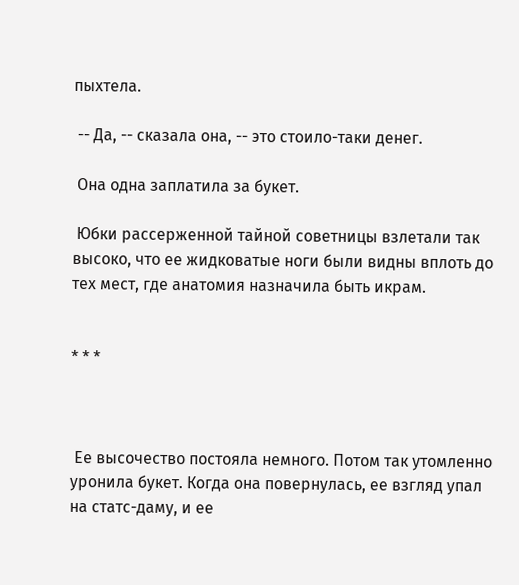пыхтела.

 -- Да, -- сказала она, -- это стоило-таки денег.

 Она одна заплатила за букет.

 Юбки рассерженной тайной советницы взлетали так высоко, что ее жидковатые ноги были видны вплоть до тех мест, где анатомия назначила быть икрам.


* * *



 Ее высочество постояла немного. Потом так утомленно уронила букет. Когда она повернулась, ее взгляд упал на статс-даму, и ее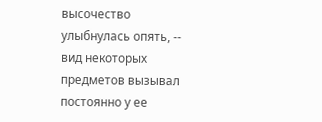высочество улыбнулась опять, -- вид некоторых предметов вызывал постоянно у ее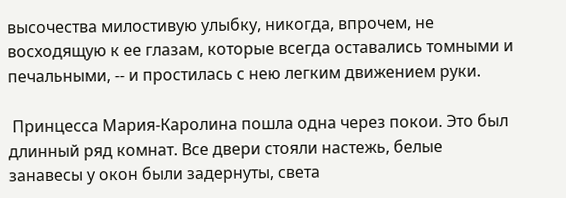высочества милостивую улыбку, никогда, впрочем, не восходящую к ее глазам, которые всегда оставались томными и печальными, -- и простилась с нею легким движением руки.

 Принцесса Мария-Каролина пошла одна через покои. Это был длинный ряд комнат. Все двери стояли настежь, белые занавесы у окон были задернуты, света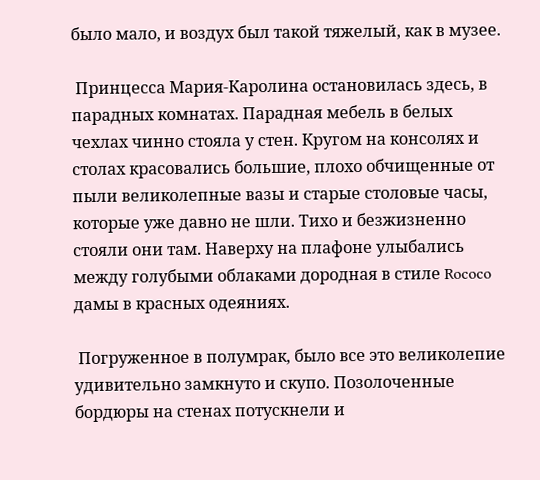было мало, и воздух был такой тяжелый, как в музее.

 Принцесса Мария-Каролина остановилась здесь, в парадных комнатах. Парадная мебель в белых чехлах чинно стояла у стен. Кругом на консолях и столах красовались большие, плохо обчищенные от пыли великолепные вазы и старые столовые часы, которые уже давно не шли. Тихо и безжизненно стояли они там. Наверху на плафоне улыбались между голубыми облаками дородная в стиле Rococo дамы в красных одеяниях.

 Погруженное в полумрак, было все это великолепие удивительно замкнуто и скупо. Позолоченные бордюры на стенах потускнели и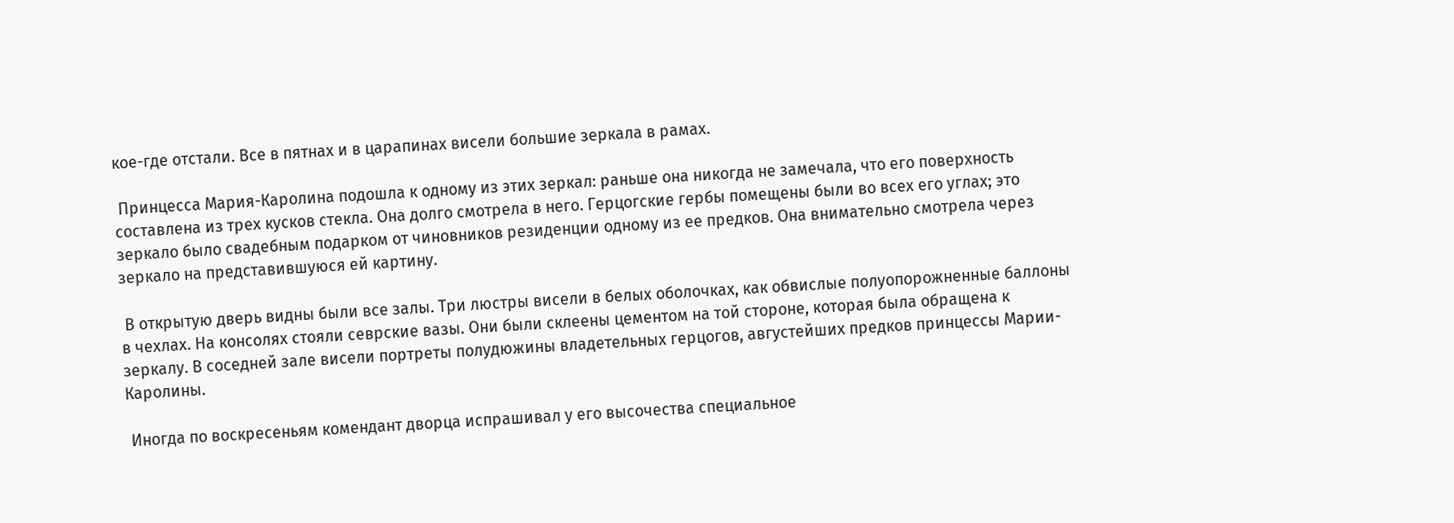кое-где отстали. Все в пятнах и в царапинах висели большие зеркала в рамах.

 Принцесса Мария-Каролина подошла к одному из этих зеркал: раньше она никогда не замечала, что его поверхность составлена из трех кусков стекла. Она долго смотрела в него. Герцогские гербы помещены были во всех его углах; это зеркало было свадебным подарком от чиновников резиденции одному из ее предков. Она внимательно смотрела через зеркало на представившуюся ей картину.

 В открытую дверь видны были все залы. Три люстры висели в белых оболочках, как обвислые полуопорожненные баллоны в чехлах. На консолях стояли севрские вазы. Они были склеены цементом на той стороне, которая была обращена к зеркалу. В соседней зале висели портреты полудюжины владетельных герцогов, августейших предков принцессы Марии-Каролины.

 Иногда по воскресеньям комендант дворца испрашивал у его высочества специальное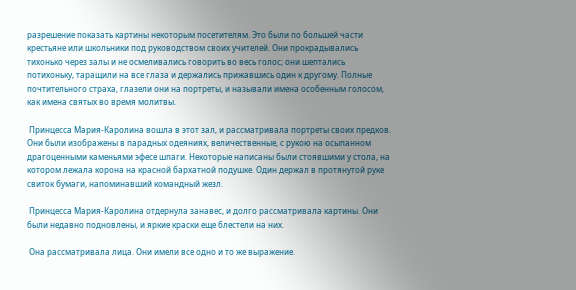разрешение показать картины некоторым посетителям. Это были по большей части крестьяне или школьники под руководством своих учителей. Они прокрадывались тихонько через залы и не осмеливались говорить во весь голос; они шептались потихоньку, таращили на все глаза и держались прижавшись один к другому. Полные почтительного страха, глазели они на портреты, и называли имена особенным голосом, как имена святых во время молитвы.

 Принцесса Мария-Каролина вошла в этот зал, и рассматривала портреты своих предков. Они были изображены в парадных одеяниях, величественные, с рукою на осыпанном драгоценными каменьями эфесе шпаги. Некоторые написаны были стоявшими у стола, на котором лежала корона на красной бархатной подушке. Один держал в протянутой руке свиток бумаги, напоминавший командный жезл.

 Принцесса Мария-Каролина отдернула занавес, и долго рассматривала картины. Они были недавно подновлены, и яркие краски еще блестели на них.

 Она рассматривала лица. Они имели все одно и то же выражение.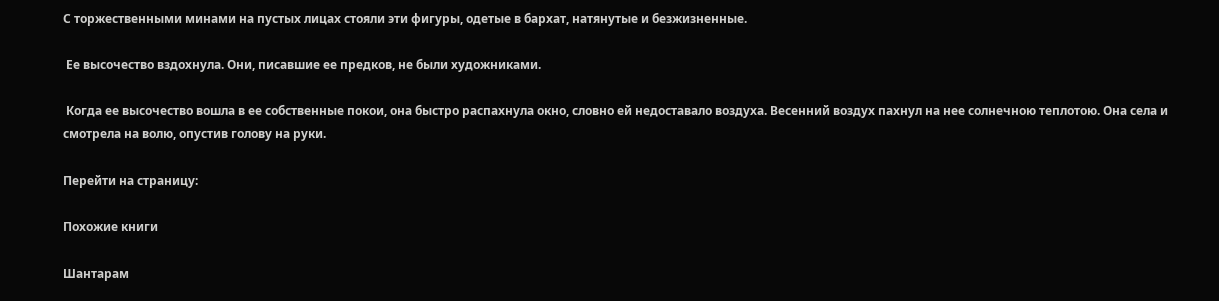С торжественными минами на пустых лицах стояли эти фигуры, одетые в бархат, натянутые и безжизненные.

 Ее высочество вздохнула. Они, писавшие ее предков, не были художниками.

 Когда ее высочество вошла в ее собственные покои, она быстро распахнула окно, словно ей недоставало воздуха. Весенний воздух пахнул на нее солнечною теплотою. Она села и смотрела на волю, опустив голову на руки.

Перейти на страницу:

Похожие книги

Шантарам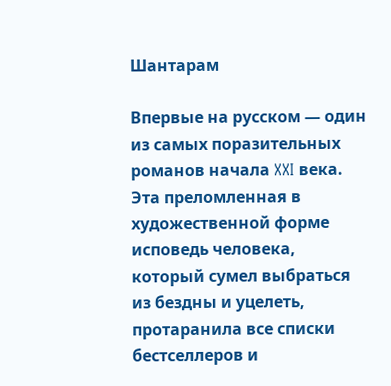Шантарам

Впервые на русском — один из самых поразительных романов начала XXI века. Эта преломленная в художественной форме исповедь человека, который сумел выбраться из бездны и уцелеть, протаранила все списки бестселлеров и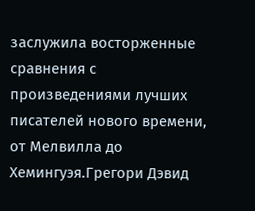заслужила восторженные сравнения с произведениями лучших писателей нового времени, от Мелвилла до Хемингуэя.Грегори Дэвид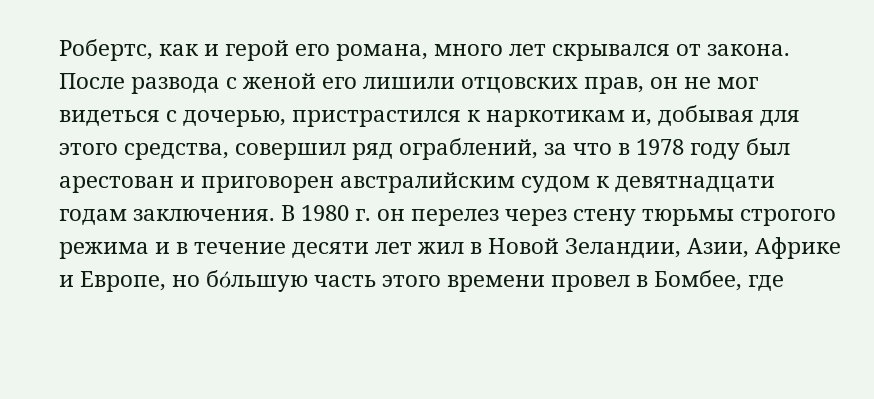Робертс, как и герой его романа, много лет скрывался от закона. После развода с женой его лишили отцовских прав, он не мог видеться с дочерью, пристрастился к наркотикам и, добывая для этого средства, совершил ряд ограблений, за что в 1978 году был арестован и приговорен австралийским судом к девятнадцати годам заключения. В 1980 г. он перелез через стену тюрьмы строгого режима и в течение десяти лет жил в Новой Зеландии, Азии, Африке и Европе, но бόльшую часть этого времени провел в Бомбее, где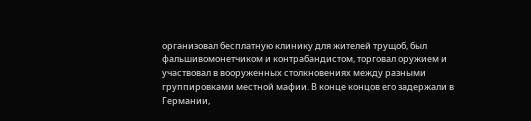организовал бесплатную клинику для жителей трущоб, был фальшивомонетчиком и контрабандистом, торговал оружием и участвовал в вооруженных столкновениях между разными группировками местной мафии. В конце концов его задержали в Германии,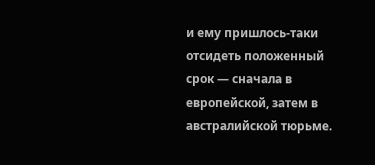и ему пришлось-таки отсидеть положенный срок — сначала в европейской, затем в австралийской тюрьме.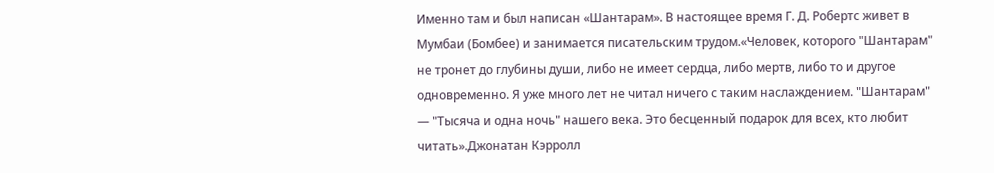Именно там и был написан «Шантарам». В настоящее время Г. Д. Робертс живет в Мумбаи (Бомбее) и занимается писательским трудом.«Человек, которого "Шантарам" не тронет до глубины души, либо не имеет сердца, либо мертв, либо то и другое одновременно. Я уже много лет не читал ничего с таким наслаждением. "Шантарам" — "Тысяча и одна ночь" нашего века. Это бесценный подарок для всех, кто любит читать».Джонатан Кэрролл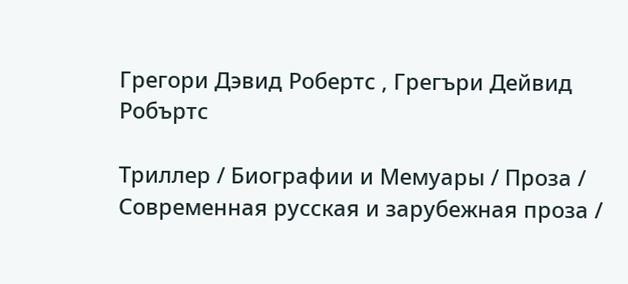Грегори Дэвид Робертс , Грегъри Дейвид Робъртс

Триллер / Биографии и Мемуары / Проза / Современная русская и зарубежная проза /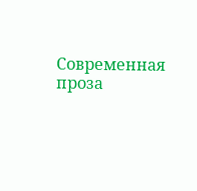Современная проза